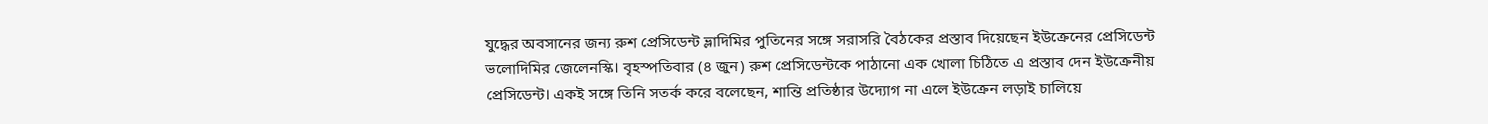যুদ্ধের অবসানের জন্য রুশ প্রেসিডেন্ট ভ্লাদিমির পুতিনের সঙ্গে সরাসরি বৈঠকের প্রস্তাব দিয়েছেন ইউক্রেনের প্রেসিডেন্ট ভলোদিমির জেলেনস্কি। বৃহস্পতিবার (৪ জুন) রুশ প্রেসিডেন্টকে পাঠানো এক খোলা চিঠিতে এ প্রস্তাব দেন ইউক্রেনীয় প্রেসিডেন্ট। একই সঙ্গে তিনি সতর্ক করে বলেছেন, শান্তি প্রতিষ্ঠার উদ্যোগ না এলে ইউক্রেন লড়াই চালিয়ে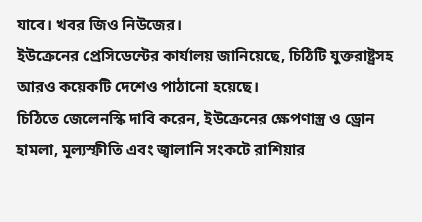যাবে। খবর জিও নিউজের।
ইউক্রেনের প্রেসিডেন্টের কার্যালয় জানিয়েছে, চিঠিটি যুক্তরাষ্ট্রসহ আরও কয়েকটি দেশেও পাঠানো হয়েছে।
চিঠিতে জেলেনস্কি দাবি করেন, ইউক্রেনের ক্ষেপণাস্ত্র ও ড্রোন হামলা, মূল্যস্ফীতি এবং জ্বালানি সংকটে রাশিয়ার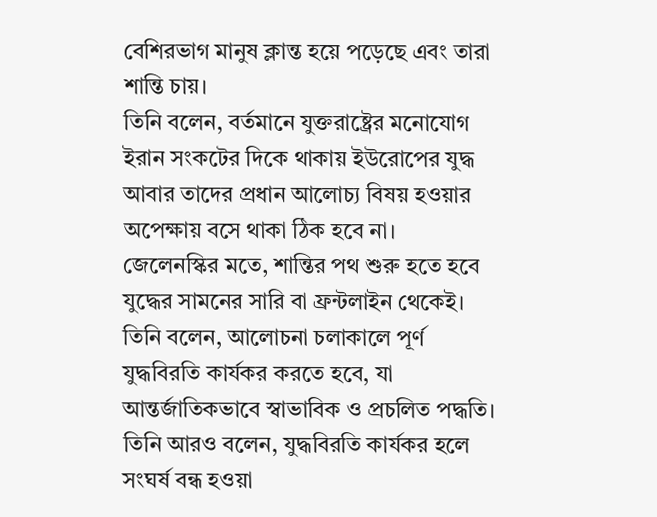বেশিরভাগ মানুষ ক্লান্ত হয়ে পড়েছে এবং তারা শান্তি চায়।
তিনি বলেন, বর্তমানে যুক্তরাষ্ট্রের মনোযোগ ইরান সংকটের দিকে থাকায় ইউরোপের যুদ্ধ আবার তাদের প্রধান আলোচ্য বিষয় হওয়ার অপেক্ষায় বসে থাকা ঠিক হবে না।
জেলেনস্কির মতে, শান্তির পথ শুরু হতে হবে যুদ্ধের সামনের সারি বা ফ্রন্টলাইন থেকেই।
তিনি বলেন, আলোচনা চলাকালে পূর্ণ যুদ্ধবিরতি কার্যকর করতে হবে, যা আন্তর্জাতিকভাবে স্বাভাবিক ও প্রচলিত পদ্ধতি।
তিনি আরও বলেন, যুদ্ধবিরতি কার্যকর হলে সংঘর্ষ বন্ধ হওয়া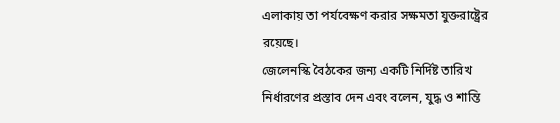এলাকায় তা পর্যবেক্ষণ করার সক্ষমতা যুক্তরাষ্ট্রের রয়েছে।
জেলেনস্কি বৈঠকের জন্য একটি নির্দিষ্ট তারিখ নির্ধারণের প্রস্তাব দেন এবং বলেন, যুদ্ধ ও শান্তি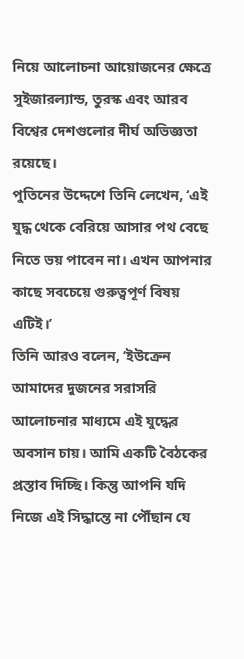নিয়ে আলোচনা আয়োজনের ক্ষেত্রে সুইজারল্যান্ড, তুরস্ক এবং আরব বিশ্বের দেশগুলোর দীর্ঘ অভিজ্ঞতা রয়েছে।
পুতিনের উদ্দেশে তিনি লেখেন, ‘এই যুদ্ধ থেকে বেরিয়ে আসার পথ বেছে নিতে ভয় পাবেন না। এখন আপনার কাছে সবচেয়ে গুরুত্বপূর্ণ বিষয় এটিই।’
তিনি আরও বলেন, ‘ইউক্রেন আমাদের দুজনের সরাসরি আলোচনার মাধ্যমে এই যুদ্ধের অবসান চায়। আমি একটি বৈঠকের প্রস্তাব দিচ্ছি। কিন্তু আপনি যদি নিজে এই সিদ্ধান্তে না পৌঁছান যে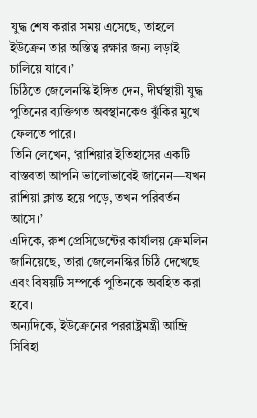যুদ্ধ শেষ করার সময় এসেছে, তাহলে ইউক্রেন তার অস্তিত্ব রক্ষার জন্য লড়াই চালিয়ে যাবে।’
চিঠিতে জেলেনস্কি ইঙ্গিত দেন, দীর্ঘস্থায়ী যুদ্ধ পুতিনের ব্যক্তিগত অবস্থানকেও ঝুঁকির মুখে ফেলতে পারে।
তিনি লেখেন, ‘রাশিয়ার ইতিহাসের একটি বাস্তবতা আপনি ভালোভাবেই জানেন—যখন রাশিয়া ক্লান্ত হয়ে পড়ে, তখন পরিবর্তন আসে।’
এদিকে, রুশ প্রেসিডেন্টের কার্যালয় ক্রেমলিন জানিয়েছে, তারা জেলেনস্কির চিঠি দেখেছে এবং বিষয়টি সম্পর্কে পুতিনকে অবহিত করা হবে।
অন্যদিকে, ইউক্রেনের পররাষ্ট্রমন্ত্রী আন্দ্রি সিবিহা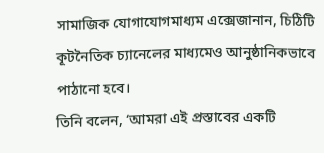সামাজিক যোগাযোগমাধ্যম এক্সেজানান, চিঠিটি কূটনৈতিক চ্যানেলের মাধ্যমেও আনুষ্ঠানিকভাবে পাঠানো হবে।
তিনি বলেন, ‘আমরা এই প্রস্তাবের একটি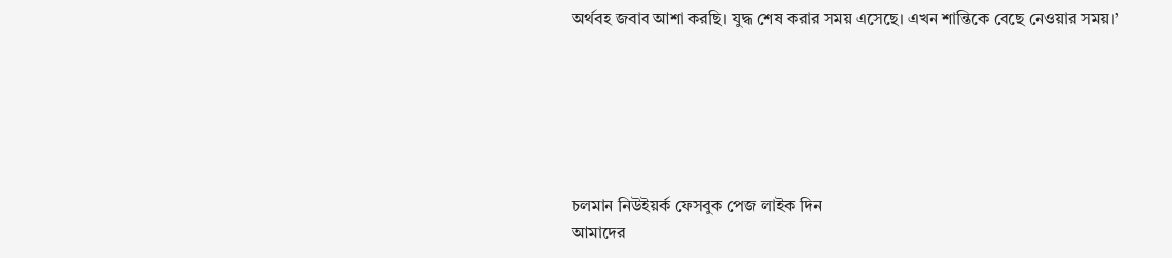অর্থবহ জবাব আশা করছি। যুদ্ধ শেষ করার সময় এসেছে। এখন শান্তিকে বেছে নেওয়ার সময়।’






চলমান নিউইয়র্ক ফেসবুক পেজ লাইক দিন
আমাদের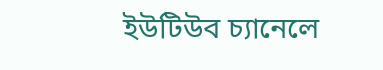ইউটিউব চ্যানেলে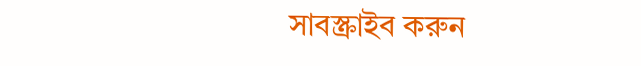সাবস্ক্রাইব করুন